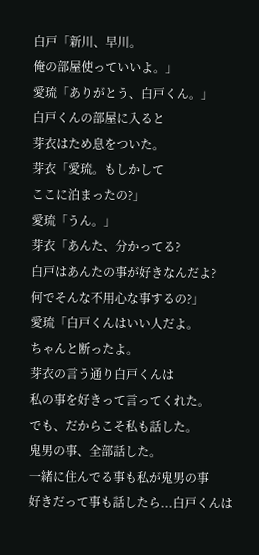白戸「新川、早川。
俺の部屋使っていいよ。」
愛琉「ありがとう、白戸くん。」
白戸くんの部屋に入ると
芽衣はため息をついた。
芽衣「愛琉。もしかして
ここに泊まったの?」
愛琉「うん。」
芽衣「あんた、分かってる?
白戸はあんたの事が好きなんだよ?
何でそんな不用心な事するの?」
愛琉「白戸くんはいい人だよ。
ちゃんと断ったよ。
芽衣の言う通り白戸くんは
私の事を好きって言ってくれた。
でも、だからこそ私も話した。
鬼男の事、全部話した。
一緒に住んでる事も私が鬼男の事
好きだって事も話したら...白戸くんは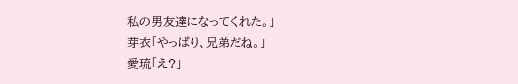私の男友達になってくれた。」
芽衣「やっぱり、兄弟だね。」
愛琉「え?」